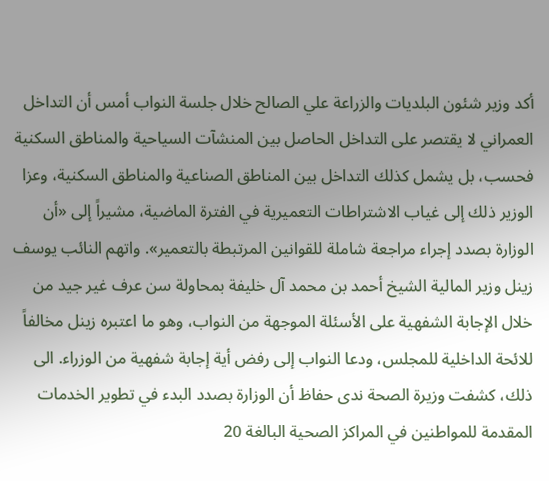أكد وزير شئون البلديات والزراعة علي الصالح خلال جلسة النواب أمس أن التداخل العمراني لا يقتصر على التداخل الحاصل بين المنشآت السياحية والمناطق السكنية فحسب، بل يشمل كذلك التداخل بين المناطق الصناعية والمناطق السكنية، وعزا الوزير ذلك إلى غياب الاشتراطات التعميرية في الفترة الماضية، مشيراً إلى «أن الوزارة بصدد إجراء مراجعة شاملة للقوانين المرتبطة بالتعمير». واتهم النائب يوسف زينل وزير المالية الشيخ أحمد بن محمد آل خليفة بمحاولة سن عرف غير جيد من خلال الإجابة الشفهية على الأسئلة الموجهة من النواب، وهو ما اعتبره زينل مخالفاً للائحة الداخلية للمجلس، ودعا النواب إلى رفض أية إجابة شفهية من الوزراء. الى ذلك، كشفت وزيرة الصحة ندى حفاظ أن الوزارة بصدد البدء في تطوير الخدمات المقدمة للمواطنين في المراكز الصحية البالغة 20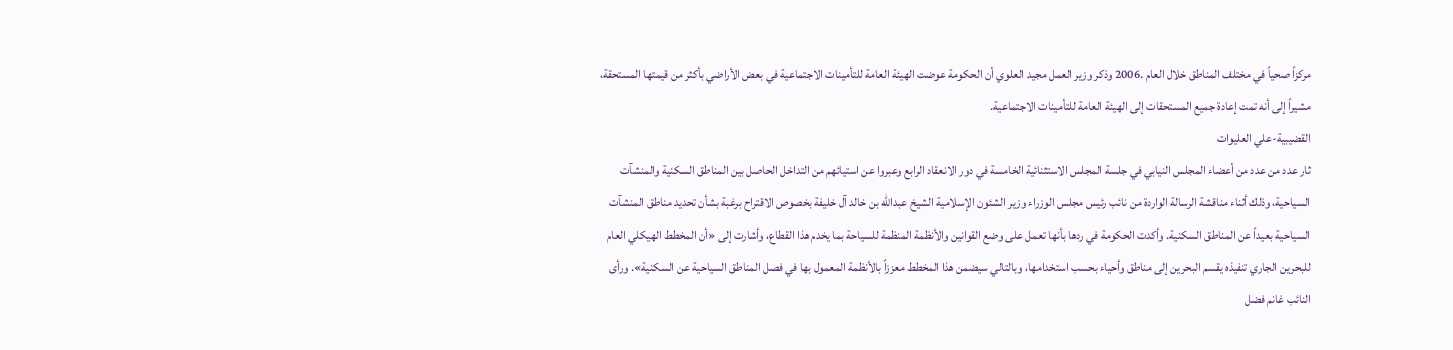مركزاً صحياً في مختلف المناطق خلال العام .2006 وذكر وزير العمل مجيد العلوي أن الحكومة عوضت الهيئة العامة للتأمينات الاجتماعية في بعض الأراضي بأكثر من قيمتها المستحقة، مشيراً إلى أنه تمت إعادة جميع المستحقات إلى الهيئة العامة للتأمينات الاجتماعية.
القضيبية-علي العليوات
ثار عدد من عدد من أعضاء المجلس النيابي في جلسة المجلس الاستثنائية الخامسة في دور الانعقاد الرابع وعبروا عن استيائهم من التداخل الحاصل بين المناطق السكنية والمنشآت السياحية، وذلك أثناء مناقشة الرسالة الواردة من نائب رئيس مجلس الوزراء وزير الشئون الإسلامية الشيخ عبدالله بن خالد آل خليفة بخصوص الاقتراح برغبة بشأن تحديد مناطق المنشآت السياحية بعيداً عن المناطق السكنية. وأكدت الحكومة في ردها بأنها تعمل على وضع القوانين والأنظمة المنظمة للسياحة بما يخدم هذا القطاع، وأشارت إلى «أن المخطط الهيكلي العام للبحرين الجاري تنفيذه يقسم البحرين إلى مناطق وأحياء بحسب استخدامها، وبالتالي سيضمن هذا المخطط معززاً بالأنظمة المعمول بها في فصل المناطق السياحية عن السكنية». ورأى النائب غانم فضل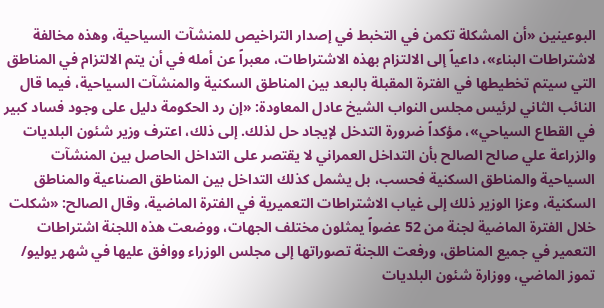البوعينين «أن المشكلة تكمن في التخبط في إصدار التراخيص للمنشآت السياحية، وهذه مخالفة لاشتراطات البناء»، داعياً إلى الالتزام بهذه الاشتراطات، معبراً عن أمله في أن يتم الالتزام في المناطق التي سيتم تخطيطها في الفترة المقبلة بالبعد بين المناطق السكنية والمنشآت السياحية، فيما قال النائب الثاني لرئيس مجلس النواب الشيخ عادل المعاودة: «إن رد الحكومة دليل على وجود فساد كبير في القطاع السياحي»، مؤكداً ضرورة التدخل لإيجاد حل لذلك. إلى ذلك، اعترف وزير شئون البلديات والزراعة علي صالح الصالح بأن التداخل العمراني لا يقتصر على التداخل الحاصل بين المنشآت السياحية والمناطق السكنية فحسب، بل يشمل كذلك التداخل بين المناطق الصناعية والمناطق السكنية، وعزا الوزير ذلك إلى غياب الاشتراطات التعميرية في الفترة الماضية، وقال الصالح: «شكلت خلال الفترة الماضية لجنة من 52 عضواً يمثلون مختلف الجهات، ووضعت هذه اللجنة اشتراطات التعمير في جميع المناطق، ورفعت اللجنة تصوراتها إلى مجلس الوزراء ووافق عليها في شهر يوليو/ تموز الماضي، ووزارة شئون البلديات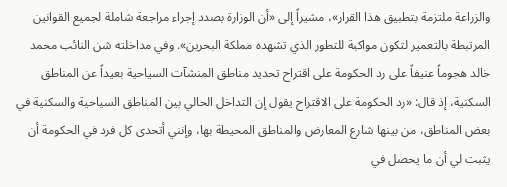والزراعة ملتزمة بتطبيق هذا القرار»، مشيراً إلى «أن الوزارة بصدد إجراء مراجعة شاملة لجميع القوانين المرتبطة بالتعمير لتكون مواكبة للتطور الذي تشهده مملكة البحرين». وفي مداخلته شن النائب محمد خالد هجوماً عنيفاً على رد الحكومة على اقتراح تحديد مناطق المنشآت السياحية بعيداً عن المناطق السكنية، إذ قال: «رد الحكومة على الاقتراح يقول إن التداخل الحالي بين المناطق السياحية والسكنية في بعض المناطق، من بينها شارع المعارض والمناطق المحيطة بها، وإنني أتحدى كل فرد في الحكومة أن يثبت لي أن ما يحصل في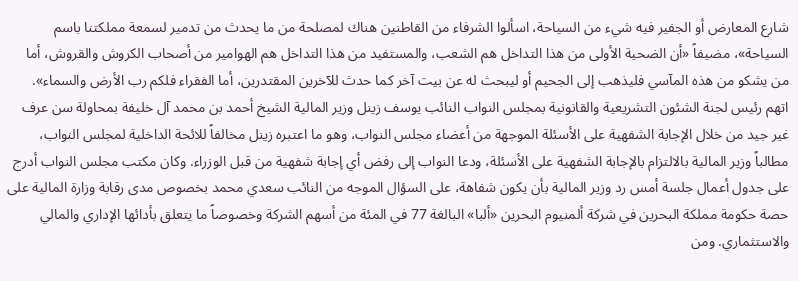شارع المعارض أو الجفير فيه شيء من السياحة، اسألوا الشرفاء من القاطنين هناك لمصلحة من ما يحدث من تدمير لسمعة مملكتنا باسم السياحة»، مضيفاً «أن الضحية الأولى من هذا التداخل هم الشعب، والمستفيد من هذا التداخل هم الهوامير من أصحاب الكروش والقروش، أما من يشكو من هذه المآسي فليذهب إلى الجحيم أو ليبحث له عن بيت آخر كما حدث للآخرين المقتدرين، أما الفقراء فلكم رب الأرض والسماء».
اتهم رئيس لجنة الشئون التشريعية والقانونية بمجلس النواب النائب يوسف زينل وزير المالية الشيخ أحمد بن محمد آل خليفة بمحاولة سن عرف غير جيد من خلال الإجابة الشفهية على الأسئلة الموجهة من أعضاء مجلس النواب، وهو ما اعتبره زينل مخالفاً للائحة الداخلية لمجلس النواب، مطالباً وزير المالية بالالتزام بالإجابة الشفهية على الأسئلة، ودعا النواب إلى رفض أي إجابة شفهية من قبل الوزراء. وكان مكتب مجلس النواب أدرج على جدول أعمال جلسة أمس رد وزير المالية بأن يكون شفاهة، على السؤال الموجه من النائب سعدي محمد بخصوص مدى رقابة وزارة المالية على حصة حكومة مملكة البحرين في شركة ألمنيوم البحرين «ألبا» البالغة 77 في المئة من أسهم الشركة وخصوصاً ما يتعلق بأدائها الإداري والمالي والاستثماري. ومن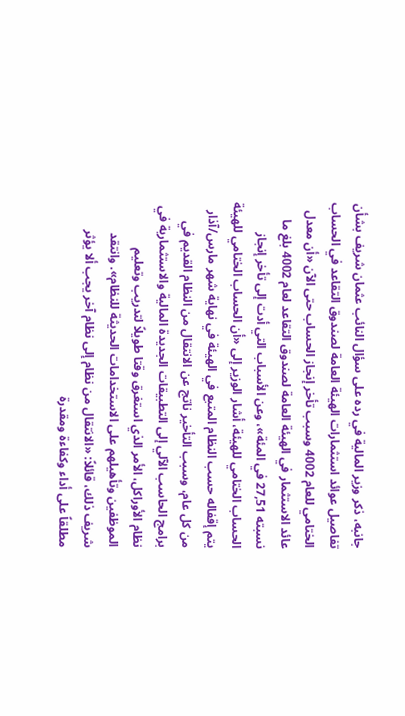جانبه، ذكر وزير المالية في رده على سؤال النائب عثمان شريف بشأن تفاصيل عوائد استثمارات الهيئة العامة لصندوق التقاعد في الحساب الختامي للعام 4002 وسبب تأخر إنجاز الحساب حتى الآن «أن معدل عائد الاستثمار في الهيئة العامة لصندوق التقاعد لعام 4002 بلغ ما نسبته 27,51 في المئة»، وعن الأسباب التي أدت إلى تأخر إنجاز الحساب الختامي للهيئة، أشار الوزير إلى «أن الحساب الختامي للهيئة يتم إقفاله حسب النظام المتبع في الهيئة في نهاية شهر مارس/آذار من كل عام، وسبب التأخير ناتج عن الانتقال من النظام القديم في برامج الحاسب الآلي إلى التطبيقات الجديدة المالية والاستثمارية في نظام الأوراكل، الأمر الذي استغرق وقتا طويلاً لتدريب وتعليم الموظفين وتأهيلهم على الاستخدامات الحديثة للنظام». وانتقد شريف ذلك، قائلاً: «الانتقال من نظام إلى نظام آخر يجب ألا يؤثر مطلقاً على أداء وكفاءة ومقدرة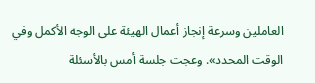العاملين وسرعة إنجاز أعمال الهيئة على الوجه الأكمل وفي الوقت المحدد». وعجت جلسة أمس بالأسئلة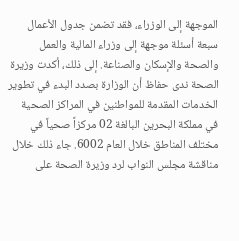الموجهة إلى الوزراء، فقد تضمن جدول الأعمال سبعة أسئلة موجهة إلى وزراء المالية والعمل والصحة والإسكان والصناعة. إلى ذلك، أكدت وزيرة الصحة ندى حفاظ أن الوزارة بصدد البدء في تطوير الخدمات المقدمة للمواطنين في المراكز الصحية في مملكة البحرين البالغة 02 مركزاً صحياً في مختلف المناطق خلال العام 6002. جاء ذلك خلال مناقشة مجلس النواب لرد وزيرة الصحة على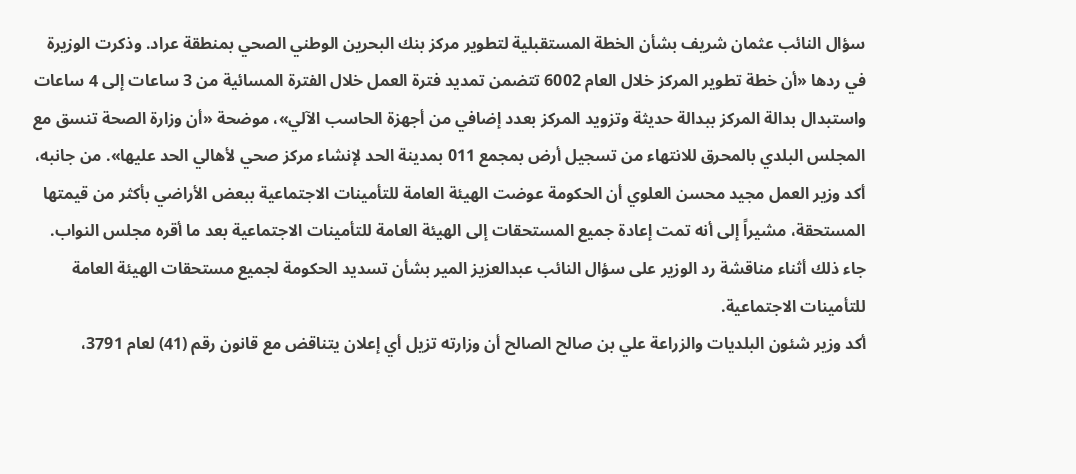سؤال النائب عثمان شريف بشأن الخطة المستقبلية لتطوير مركز بنك البحرين الوطني الصحي بمنطقة عراد. وذكرت الوزيرة في ردها «أن خطة تطوير المركز خلال العام 6002 تتضمن تمديد فترة العمل خلال الفترة المسائية من 3 ساعات إلى 4 ساعات واستبدال بدالة المركز ببدالة حديثة وتزويد المركز بعدد إضافي من أجهزة الحاسب الآلي»، موضحة «أن وزارة الصحة تنسق مع المجلس البلدي بالمحرق للانتهاء من تسجيل أرض بمجمع 011 بمدينة الحد لإنشاء مركز صحي لأهالي الحد عليها». من جانبه، أكد وزير العمل مجيد محسن العلوي أن الحكومة عوضت الهيئة العامة للتأمينات الاجتماعية ببعض الأراضي بأكثر من قيمتها المستحقة، مشيراً إلى أنه تمت إعادة جميع المستحقات إلى الهيئة العامة للتأمينات الاجتماعية بعد ما أقره مجلس النواب. جاء ذلك أثناء مناقشة رد الوزير على سؤال النائب عبدالعزيز المير بشأن تسديد الحكومة لجميع مستحقات الهيئة العامة للتأمينات الاجتماعية.
أكد وزير شئون البلديات والزراعة علي بن صالح الصالح أن وزارته تزيل أي إعلان يتناقض مع قانون رقم (41) لعام 3791،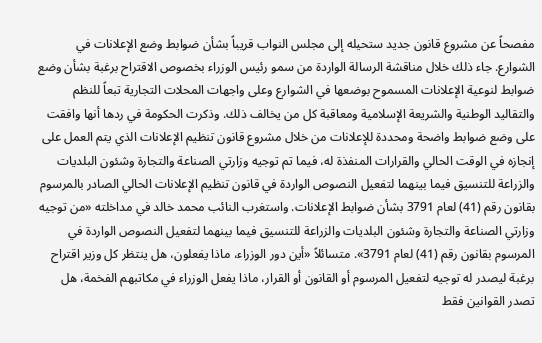مفصحاً عن مشروع قانون جديد ستحيله إلى مجلس النواب قريباً بشأن ضوابط وضع الإعلانات في الشوارع. جاء ذلك خلال مناقشة الرسالة الواردة من سمو رئيس الوزراء بخصوص الاقتراح برغبة بشأن وضع ضوابط لنوعية الإعلانات المسموح بوضعها في الشوارع وعلى واجهات المحلات التجارية تبعاً للنظم والتقاليد الوطنية والشريعة الإسلامية ومعاقبة كل من يخالف ذلك. وذكرت الحكومة في ردها أنها وافقت على وضع ضوابط واضحة ومحددة للإعلانات من خلال مشروع قانون تنظيم الإعلانات الذي يتم العمل على إنجازه في الوقت الحالي والقرارات المنفذة له، فيما تم توجيه وزارتي الصناعة والتجارة وشئون البلديات والزراعة للتنسيق فيما بينهما لتفعيل النصوص الواردة في قانون تنظيم الإعلانات الحالي الصادر بالمرسوم بقانون رقم (41) لعام 3791 بشأن ضوابط الإعلانات. واستغرب النائب محمد خالد في مداخلته «من توجيه وزارتي الصناعة والتجارة وشئون البلديات والزراعة للتنسيق فيما بينهما لتفعيل النصوص الواردة في المرسوم بقانون رقم (41) لعام 3791». متسائلاً «أين دور الوزراء، ماذا يفعلون، هل ينتظر كل وزير اقتراح برغبة ليصدر له توجيه لتفعيل المرسوم أو القانون أو القرار، ماذا يفعل الوزراء في مكاتبهم الفخمة، هل تصدر القوانين فقط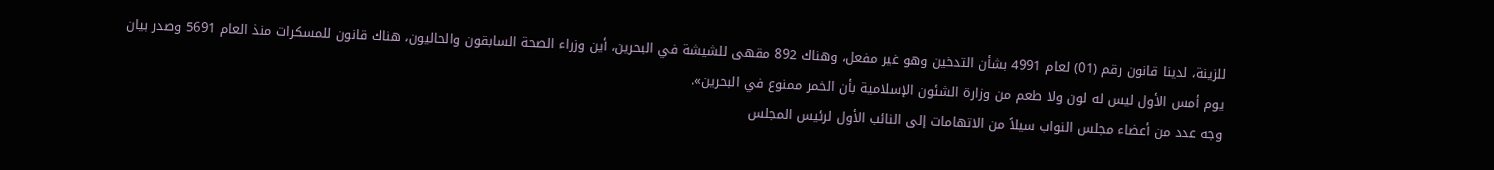للزينة، لدينا قانون رقم (01) لعام 4991 بشأن التدخين وهو غير مفعل، وهناك 892 مقهى للشيشة في البحرين، أين وزراء الصحة السابقون والحاليون، هناك قانون للمسكرات منذ العام 5691 وصدر بيان يوم أمس الأول ليس له لون ولا طعم من وزارة الشئون الإسلامية بأن الخمر ممنوع في البحرين».
وجه عدد من أعضاء مجلس النواب سيلاً من الاتهامات إلى النائب الأول لرئيس المجلس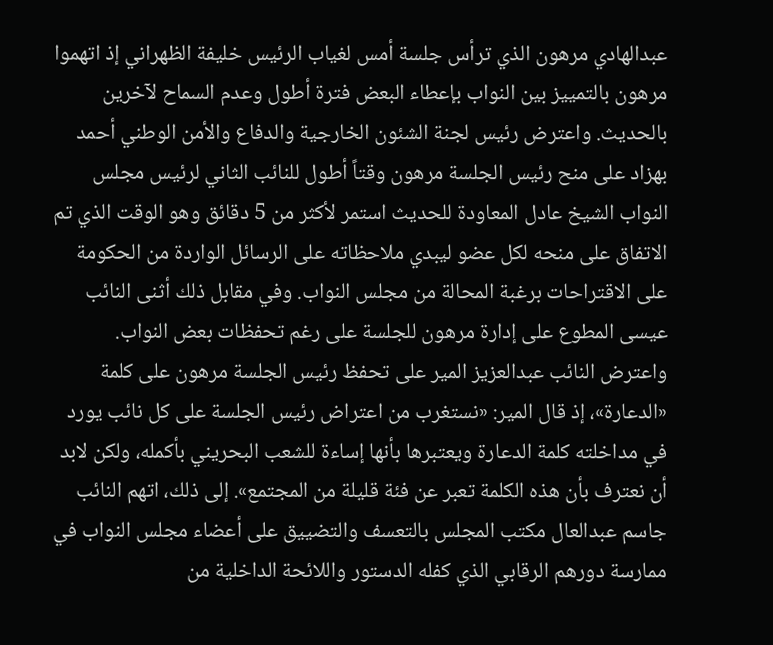عبدالهادي مرهون الذي ترأس جلسة أمس لغياب الرئيس خليفة الظهراني إذ اتهموا مرهون بالتمييز بين النواب بإعطاء البعض فترة أطول وعدم السماح لآخرين بالحديث. واعترض رئيس لجنة الشئون الخارجية والدفاع والأمن الوطني أحمد بهزاد على منح رئيس الجلسة مرهون وقتاً أطول للنائب الثاني لرئيس مجلس النواب الشيخ عادل المعاودة للحديث استمر لأكثر من 5 دقائق وهو الوقت الذي تم الاتفاق على منحه لكل عضو ليبدي ملاحظاته على الرسائل الواردة من الحكومة على الاقتراحات برغبة المحالة من مجلس النواب. وفي مقابل ذلك أثنى النائب عيسى المطوع على إدارة مرهون للجلسة على رغم تحفظات بعض النواب. واعترض النائب عبدالعزيز المير على تحفظ رئيس الجلسة مرهون على كلمة «الدعارة»، إذ قال المير: «نستغرب من اعتراض رئيس الجلسة على كل نائب يورد في مداخلته كلمة الدعارة ويعتبرها بأنها إساءة للشعب البحريني بأكمله، ولكن لابد أن نعترف بأن هذه الكلمة تعبر عن فئة قليلة من المجتمع». إلى ذلك، اتهم النائب جاسم عبدالعال مكتب المجلس بالتعسف والتضييق على أعضاء مجلس النواب في ممارسة دورهم الرقابي الذي كفله الدستور واللائحة الداخلية من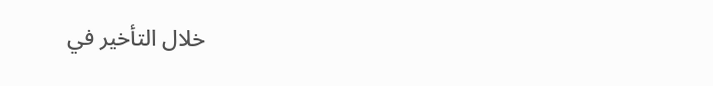خلال التأخير في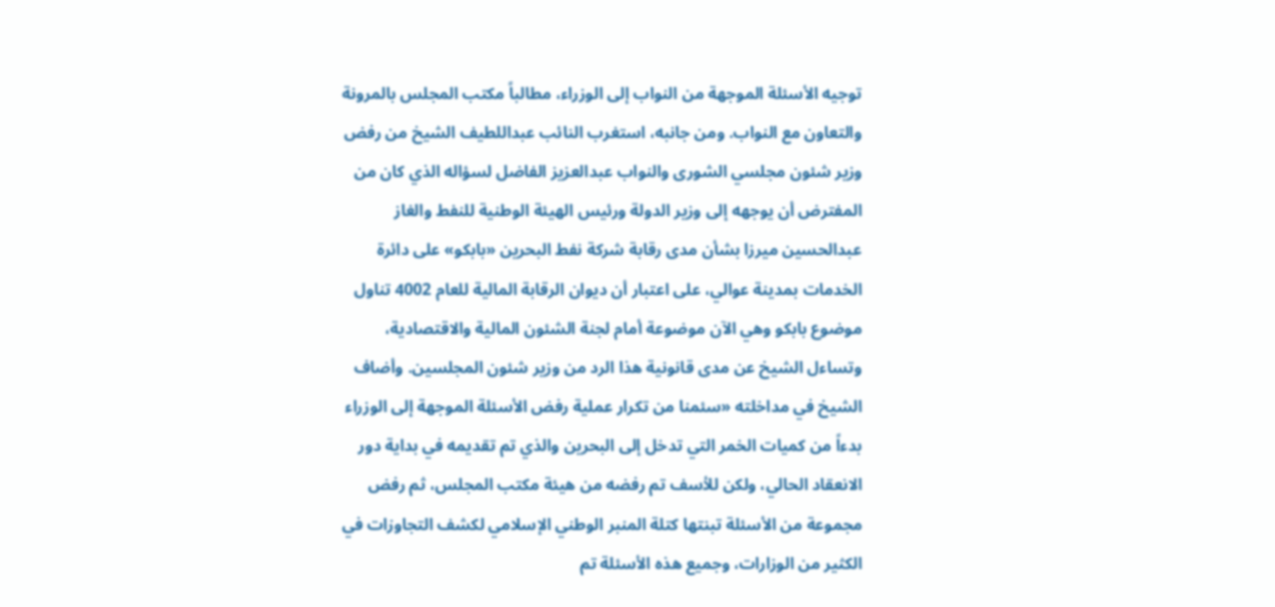توجيه الأسئلة الموجهة من النواب إلى الوزراء، مطالباً مكتب المجلس بالمرونة والتعاون مع النواب. ومن جانبه، استغرب النائب عبداللطيف الشيخ من رفض وزير شئون مجلسي الشورى والنواب عبدالعزيز الفاضل لسؤاله الذي كان من المفترض أن يوجهه إلى وزير الدولة ورئيس الهيئة الوطنية للنفط والغاز عبدالحسين ميرزا بشأن مدى رقابة شركة نفط البحرين «بابكو» على دائرة الخدمات بمدينة عوالي، على اعتبار أن ديوان الرقابة المالية للعام 4002 تناول موضوع بابكو وهي الآن موضوعة أمام لجنة الشئون المالية والاقتصادية، وتساءل الشيخ عن مدى قانونية هذا الرد من وزير شئون المجلسين. وأضاف الشيخ في مداخلته «سئمنا من تكرار عملية رفض الأسئلة الموجهة إلى الوزراء بدءاً من كميات الخمر التي تدخل إلى البحرين والذي تم تقديمه في بداية دور الانعقاد الحالي، ولكن للأسف تم رفضه من هيئة مكتب المجلس، ثم رفض مجموعة من الأسئلة تبنتها كتلة المنبر الوطني الإسلامي لكشف التجاوزات في الكثير من الوزارات، وجميع هذه الأسئلة تم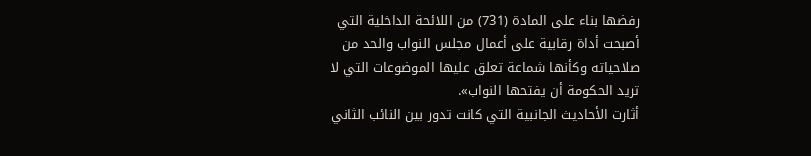رفضها بناء على المادة (731) من اللائحة الداخلية التي أصبحت أداة رقابية على أعمال مجلس النواب والحد من صلاحياته وكأنها شماعة تعلق عليها الموضوعات التي لا تريد الحكومة أن يفتحها النواب».
أثارت الأحاديث الجانبية التي كانت تدور بين النائب الثاني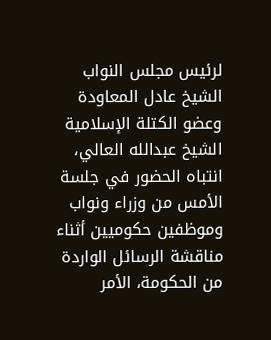لرئيس مجلس النواب الشيخ عادل المعاودة وعضو الكتلة الإسلامية الشيخ عبدالله العالي، انتباه الحضور في جلسة الأمس من وزراء ونواب وموظفين حكوميين أثناء مناقشة الرسائل الواردة من الحكومة، الأمر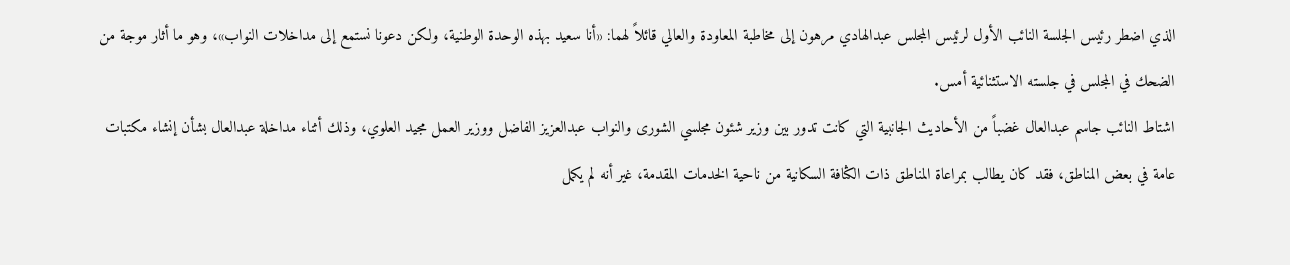الذي اضطر رئيس الجلسة النائب الأول لرئيس المجلس عبدالهادي مرهون إلى مخاطبة المعاودة والعالي قائلاً لهما: «أنا سعيد بهذه الوحدة الوطنية، ولكن دعونا نستمع إلى مداخلات النواب»، وهو ما أثار موجة من الضحك في المجلس في جلسته الاستثنائية أمس.
اشتاط النائب جاسم عبدالعال غضباً من الأحاديث الجانبية التي كانت تدور بين وزير شئون مجلسي الشورى والنواب عبدالعزيز الفاضل ووزير العمل مجيد العلوي، وذلك أثناء مداخلة عبدالعال بشأن إنشاء مكتبات عامة في بعض المناطق، فقد كان يطالب بمراعاة المناطق ذات الكثافة السكانية من ناحية الخدمات المقدمة، غير أنه لم يكمل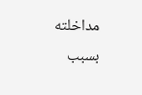مداخلته بسبب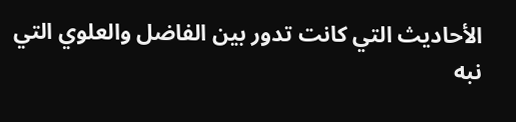الأحاديث التي كانت تدور بين الفاضل والعلوي التي نبه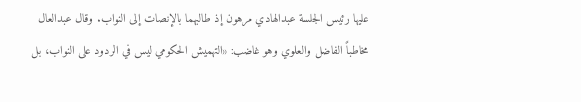عليها رئيس الجلسة عبدالهادي مرهون إذ طالبهما بالإنصات إلى النواب. وقال عبدالعال مخاطباً الفاضل والعلوي وهو غاضب: «التهميش الحكومي ليس في الردود على النواب، بل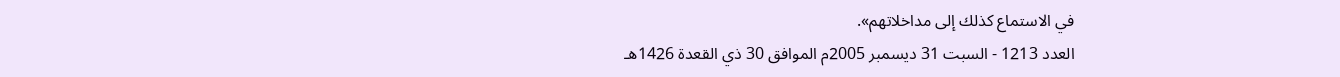في الاستماع كذلك إلى مداخلاتهم».
العدد 1213 - السبت 31 ديسمبر 2005م الموافق 30 ذي القعدة 1426هـ